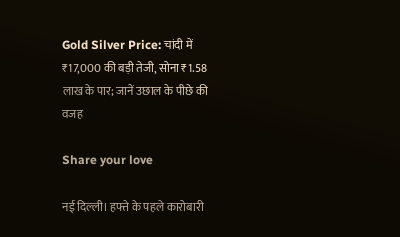Gold Silver Price: चांदी में ₹17,000 की बड़ी तेजी, सोना ₹1.58 लाख के पार; जानें उछाल के पीछे की वजह

Share your love

नई दिल्ली। हफ्ते के पहले कारोबारी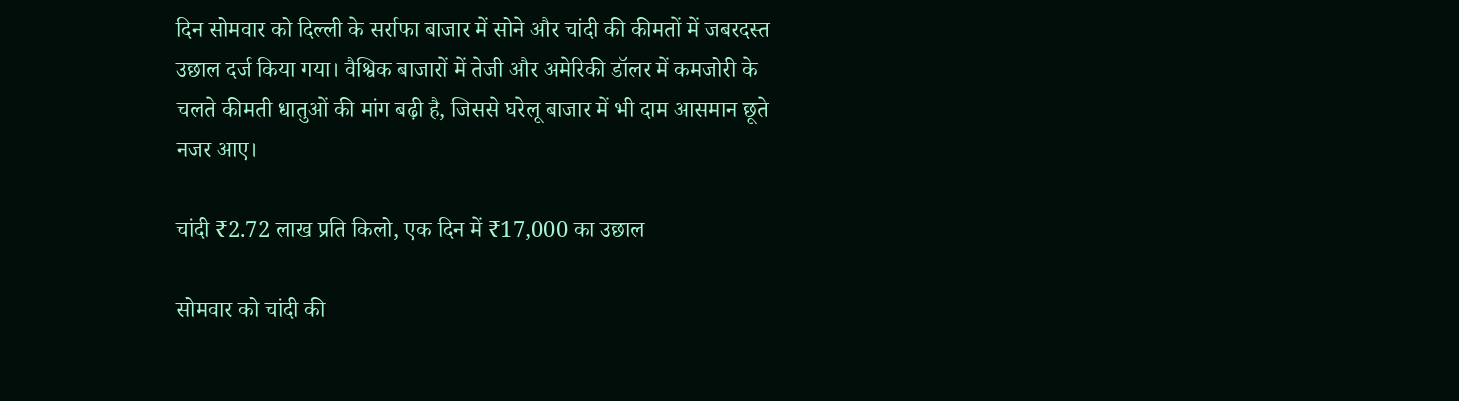दिन सोमवार को दिल्ली के सर्राफा बाजार में सोने और चांदी की कीमतों में जबरदस्त उछाल दर्ज किया गया। वैश्विक बाजारों में तेजी और अमेरिकी डॉलर में कमजोरी के चलते कीमती धातुओं की मांग बढ़ी है, जिससे घरेलू बाजार में भी दाम आसमान छूते नजर आए।

चांदी ₹2.72 लाख प्रति किलो, एक दिन में ₹17,000 का उछाल

सोमवार को चांदी की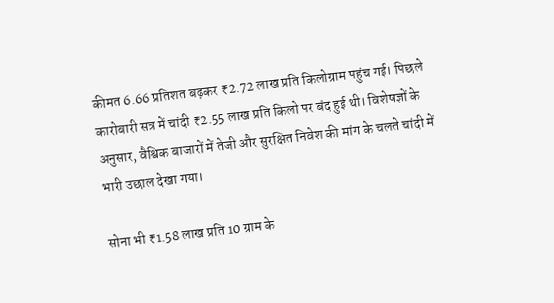कीमत 6.66 प्रतिशत बढ़कर ₹2.72 लाख प्रति किलोग्राम पहुंच गई। पिछले कारोबारी सत्र में चांदी ₹2.55 लाख प्रति किलो पर बंद हुई थी। विशेषज्ञों के अनुसार, वैश्विक बाजारों में तेजी और सुरक्षित निवेश की मांग के चलते चांदी में भारी उछाल देखा गया।

सोना भी ₹1.58 लाख प्रति 10 ग्राम के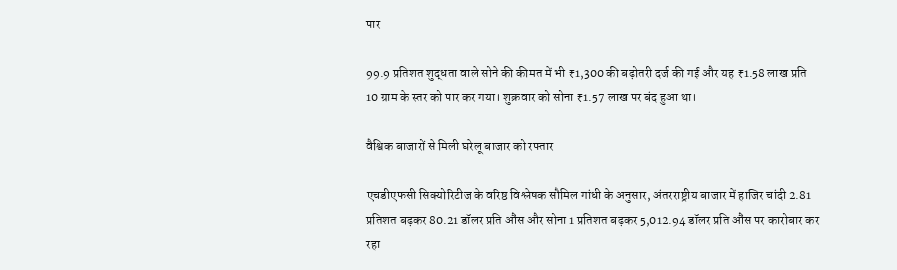पार

99.9 प्रतिशत शुद्धता वाले सोने की कीमत में भी ₹1,300 की बढ़ोतरी दर्ज की गई और यह ₹1.58 लाख प्रति 10 ग्राम के स्तर को पार कर गया। शुक्रवार को सोना ₹1.57 लाख पर बंद हुआ था।

वैश्विक बाजारों से मिली घरेलू बाजार को रफ्तार

एचडीएफसी सिक्योरिटीज के वरिष्ठ विश्लेषक सौमिल गांधी के अनुसार, अंतरराष्ट्रीय बाजार में हाजिर चांदी 2.81 प्रतिशत बढ़कर 80.21 डॉलर प्रति औंस और सोना 1 प्रतिशत बढ़कर 5,012.94 डॉलर प्रति औंस पर कारोबार कर रहा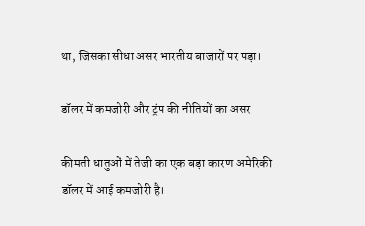था, जिसका सीधा असर भारतीय बाजारों पर पड़ा।

डॉलर में कमजोरी और ट्रंप की नीतियों का असर

कीमती धातुओं में तेजी का एक बड़ा कारण अमेरिकी डॉलर में आई कमजोरी है।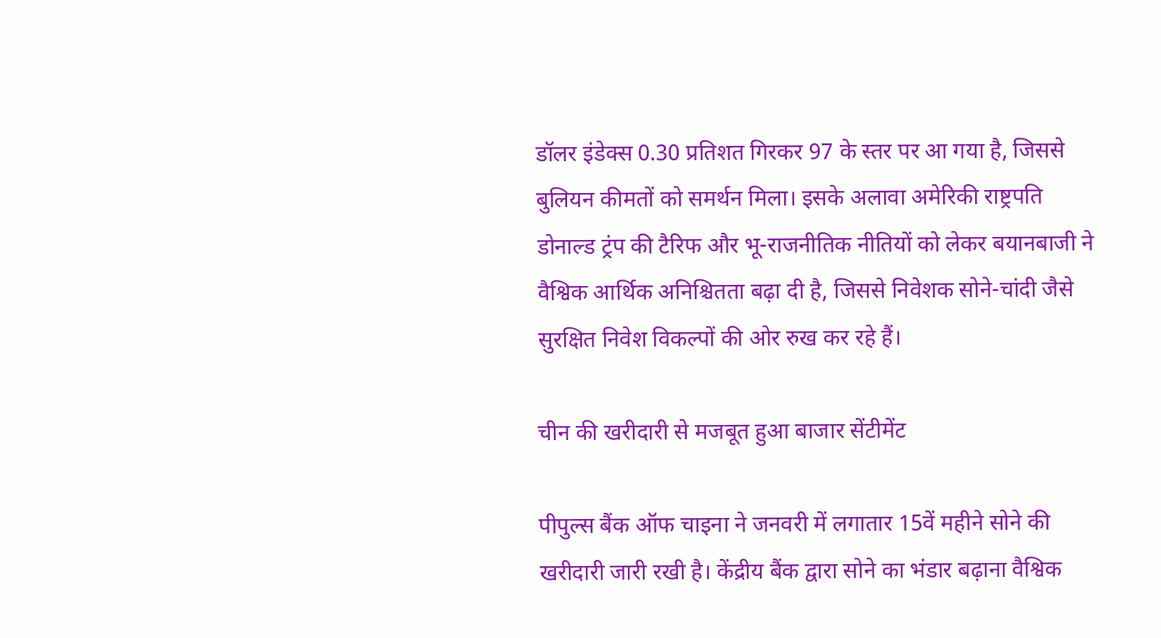डॉलर इंडेक्स 0.30 प्रतिशत गिरकर 97 के स्तर पर आ गया है, जिससे बुलियन कीमतों को समर्थन मिला। इसके अलावा अमेरिकी राष्ट्रपति डोनाल्ड ट्रंप की टैरिफ और भू-राजनीतिक नीतियों को लेकर बयानबाजी ने वैश्विक आर्थिक अनिश्चितता बढ़ा दी है, जिससे निवेशक सोने-चांदी जैसे सुरक्षित निवेश विकल्पों की ओर रुख कर रहे हैं।

चीन की खरीदारी से मजबूत हुआ बाजार सेंटीमेंट

पीपुल्स बैंक ऑफ चाइना ने जनवरी में लगातार 15वें महीने सोने की खरीदारी जारी रखी है। केंद्रीय बैंक द्वारा सोने का भंडार बढ़ाना वैश्विक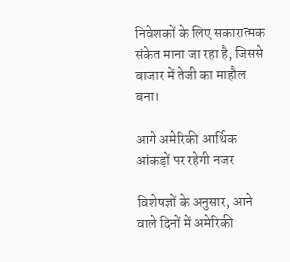निवेशकों के लिए सकारात्मक संकेत माना जा रहा है, जिससे बाजार में तेजी का माहौल बना।

आगे अमेरिकी आर्थिक आंकड़ों पर रहेगी नजर

विशेषज्ञों के अनुसार, आने वाले दिनों में अमेरिकी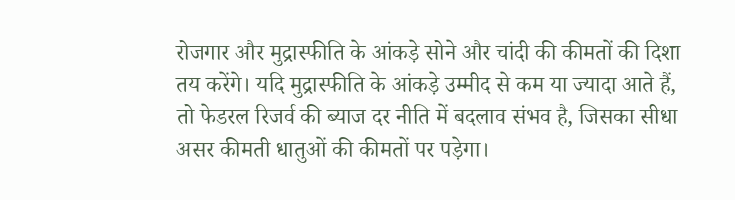रोजगार और मुद्रास्फीति के आंकड़े सोने और चांदी की कीमतों की दिशा तय करेंगे। यदि मुद्रास्फीति के आंकड़े उम्मीद से कम या ज्यादा आते हैं, तो फेडरल रिजर्व की ब्याज दर नीति में बदलाव संभव है, जिसका सीधा असर कीमती धातुओं की कीमतों पर पड़ेगा।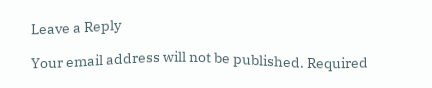Leave a Reply

Your email address will not be published. Required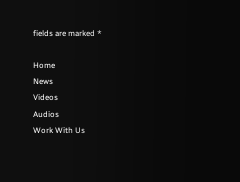fields are marked *

Home
News
Videos
Audios
Work With Us